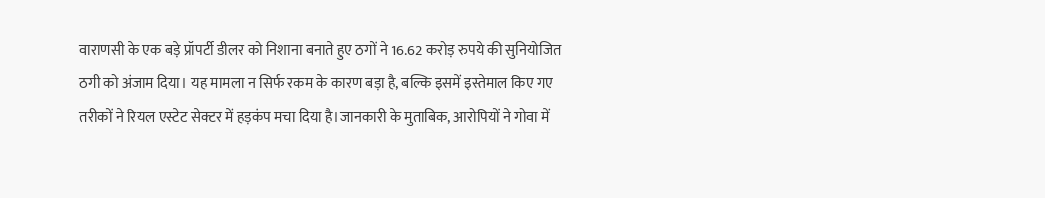वाराणसी के एक बड़े प्रॉपर्टी डीलर को निशाना बनाते हुए ठगों ने 16.62 करोड़ रुपये की सुनियोजित ठगी को अंजाम दिया। यह मामला न सिर्फ रकम के कारण बड़ा है, बल्कि इसमें इस्तेमाल किए गए तरीकों ने रियल एस्टेट सेक्टर में हड़कंप मचा दिया है।जानकारी के मुताबिक, आरोपियों ने गोवा में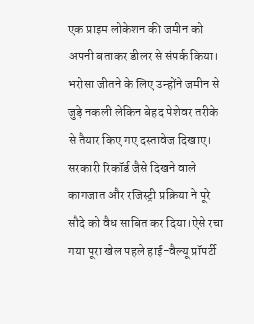एक प्राइम लोकेशन की जमीन को अपनी बताकर डीलर से संपर्क किया। भरोसा जीतने के लिए उन्होंने जमीन से जुड़े नकली लेकिन बेहद पेशेवर तरीके से तैयार किए गए दस्तावेज दिखाए। सरकारी रिकॉर्ड जैसे दिखने वाले कागजात और रजिस्ट्री प्रक्रिया ने पूरे सौदे को वैध साबित कर दिया।ऐसे रचा गया पूरा खेल पहले हाई-वैल्यू प्रॉपर्टी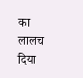का लालच दिया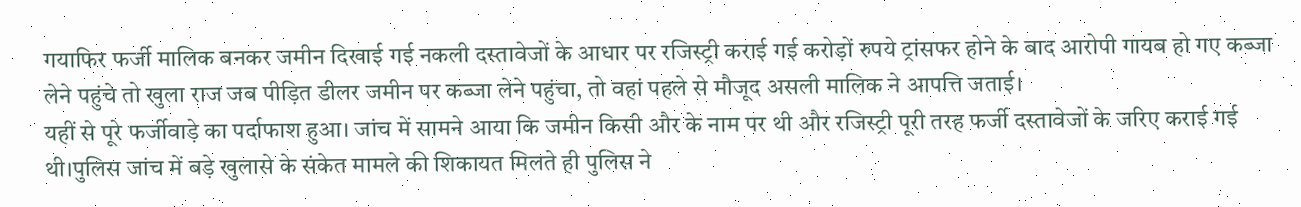गयाफिर फर्जी मालिक बनकर जमीन दिखाई गई नकली दस्तावेजों के आधार पर रजिस्ट्री कराई गई करोड़ों रुपये ट्रांसफर होने के बाद आरोपी गायब हो गए कब्जा लेने पहुंचे तो खुला राज जब पीड़ित डीलर जमीन पर कब्जा लेने पहुंचा, तो वहां पहले से मौजूद असली मालिक ने आपत्ति जताई।
यहीं से पूरे फर्जीवाड़े का पर्दाफाश हुआ। जांच में सामने आया कि जमीन किसी और के नाम पर थी और रजिस्ट्री पूरी तरह फर्जी दस्तावेजों के जरिए कराई गई थी।पुलिस जांच में बड़े खुलासे के संकेत मामले की शिकायत मिलते ही पुलिस ने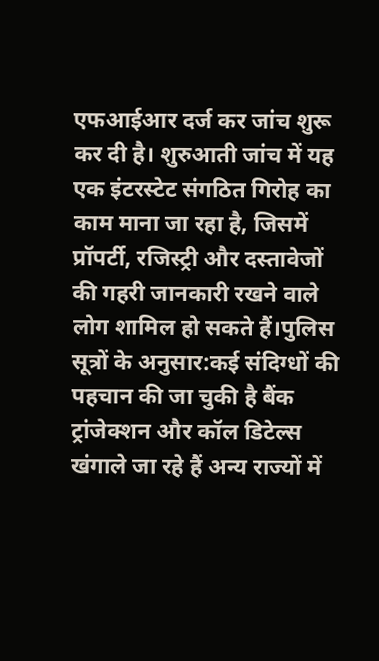एफआईआर दर्ज कर जांच शुरू कर दी है। शुरुआती जांच में यह एक इंटरस्टेट संगठित गिरोह का काम माना जा रहा है, जिसमें प्रॉपर्टी, रजिस्ट्री और दस्तावेजों की गहरी जानकारी रखने वाले लोग शामिल हो सकते हैं।पुलिस सूत्रों के अनुसार:कई संदिग्धों की पहचान की जा चुकी है बैंक ट्रांजेक्शन और कॉल डिटेल्स खंगाले जा रहे हैं अन्य राज्यों में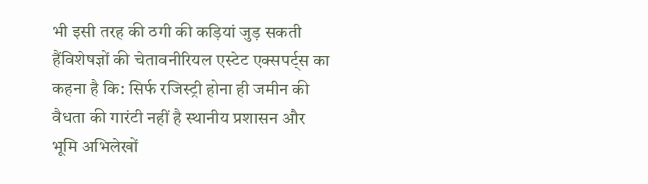भी इसी तरह की ठगी की कड़ियां जुड़ सकती हैंविशेषज्ञों की चेतावनीरियल एस्टेट एक्सपर्ट्स का कहना है कि: सिर्फ रजिस्ट्री होना ही जमीन की वैधता की गारंटी नहीं है स्थानीय प्रशासन और भूमि अभिलेखों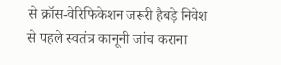से क्रॉस-वेरिफिकेशन जरूरी हैबड़े निवेश से पहले स्वतंत्र कानूनी जांच कराना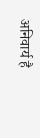अनिवार्य है